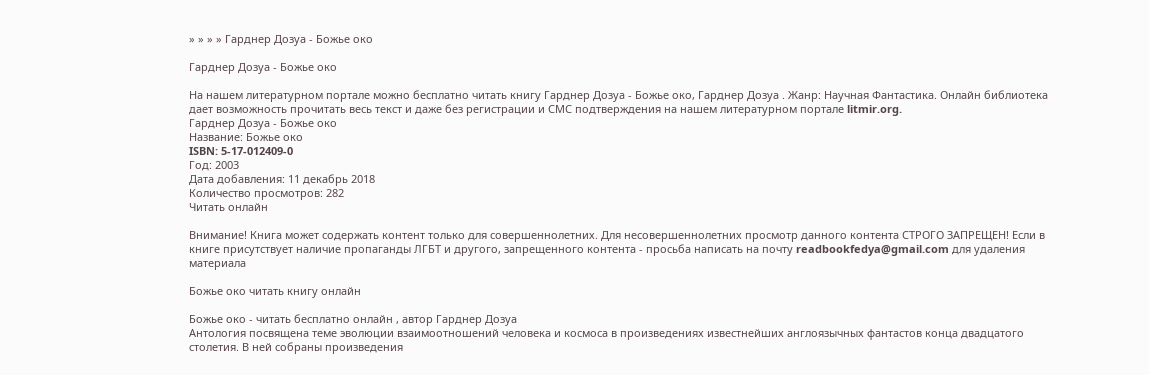» » » » Гарднер Дозуа - Божье око

Гарднер Дозуа - Божье око

На нашем литературном портале можно бесплатно читать книгу Гарднер Дозуа - Божье око, Гарднер Дозуа . Жанр: Научная Фантастика. Онлайн библиотека дает возможность прочитать весь текст и даже без регистрации и СМС подтверждения на нашем литературном портале litmir.org.
Гарднер Дозуа - Божье око
Название: Божье око
ISBN: 5-17-012409-0
Год: 2003
Дата добавления: 11 декабрь 2018
Количество просмотров: 282
Читать онлайн

Внимание! Книга может содержать контент только для совершеннолетних. Для несовершеннолетних просмотр данного контента СТРОГО ЗАПРЕЩЕН! Если в книге присутствует наличие пропаганды ЛГБТ и другого, запрещенного контента - просьба написать на почту readbookfedya@gmail.com для удаления материала

Божье око читать книгу онлайн

Божье око - читать бесплатно онлайн , автор Гарднер Дозуа
Антология посвящена теме эволюции взаимоотношений человека и космоса в произведениях известнейших англоязычных фантастов конца двадцатого столетия. В ней собраны произведения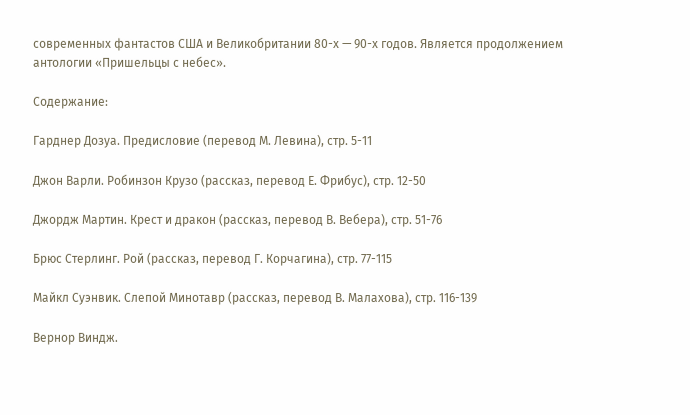современных фантастов США и Великобритании 80-х — 90-х годов. Является продолжением антологии «Пришельцы с небес».

Содержание:

Гарднер Дозуа. Предисловие (перевод М. Левина), стр. 5-11

Джон Варли. Робинзон Крузо (рассказ, перевод Е. Фрибус), стр. 12-50

Джордж Мартин. Крест и дракон (рассказ, перевод В. Вебера), стр. 51-76

Брюс Стерлинг. Рой (рассказ, перевод Г. Корчагина), стр. 77-115

Майкл Суэнвик. Слепой Минотавр (рассказ, перевод В. Малахова), стр. 116-139

Вернор Виндж.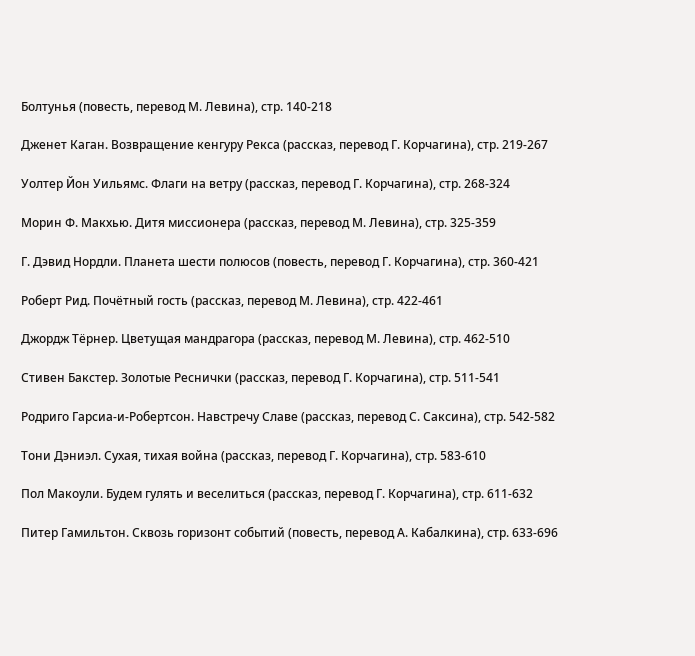Болтунья (повесть, перевод М. Левина), стр. 140-218

Дженет Каган. Возвращение кенгуру Рекса (рассказ, перевод Г. Корчагина), стр. 219-267

Уолтер Йон Уильямс. Флаги на ветру (рассказ, перевод Г. Корчагина), стр. 268-324

Морин Ф. Макхью. Дитя миссионера (рассказ, перевод М. Левина), стр. 325-359

Г. Дэвид Нордли. Планета шести полюсов (повесть, перевод Г. Корчагина), стр. 360-421

Роберт Рид. Почётный гость (рассказ, перевод М. Левина), стр. 422-461

Джордж Тёрнер. Цветущая мандрагора (рассказ, перевод М. Левина), стр. 462-510

Стивен Бакстер. Золотые Реснички (рассказ, перевод Г. Корчагина), стр. 511-541

Родриго Гарсиа-и-Робертсон. Навстречу Славе (рассказ, перевод С. Саксина), стр. 542-582

Тони Дэниэл. Сухая, тихая война (рассказ, перевод Г. Корчагина), стр. 583-610

Пол Макоули. Будем гулять и веселиться (рассказ, перевод Г. Корчагина), стр. 611-632

Питер Гамильтон. Сквозь горизонт событий (повесть, перевод А. Кабалкина), стр. 633-696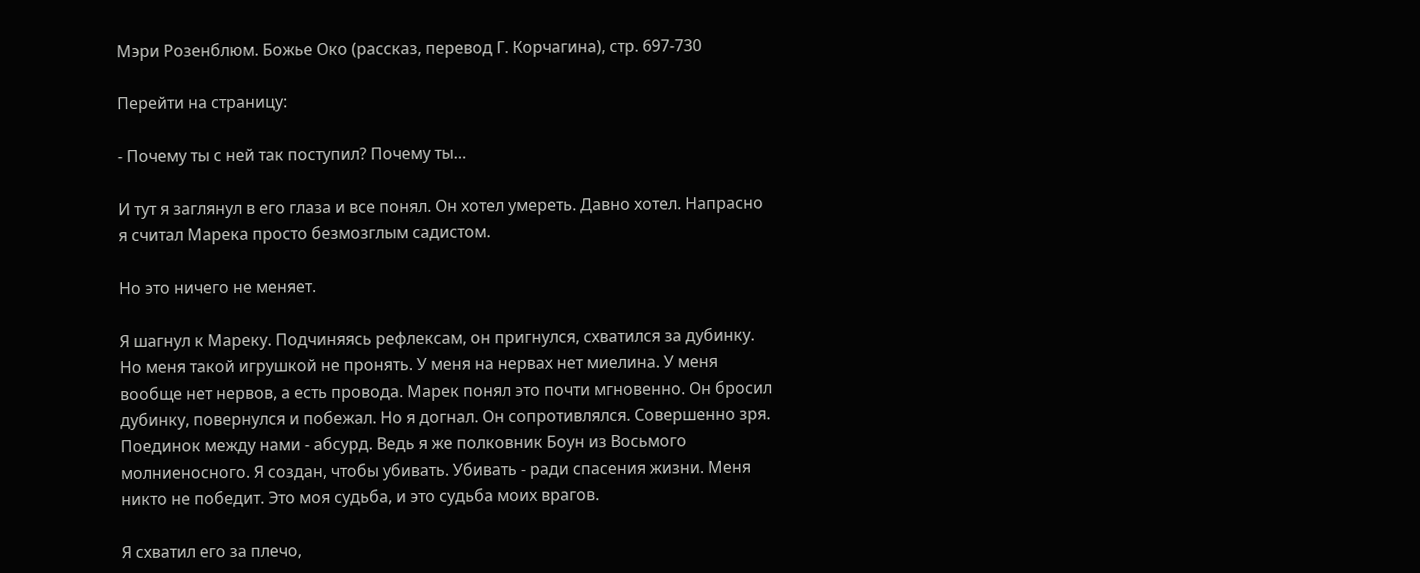Мэри Розенблюм. Божье Око (рассказ, перевод Г. Корчагина), стр. 697-730

Перейти на страницу:

- Почему ты с ней так поступил? Почему ты…

И тут я заглянул в его глаза и все понял. Он хотел умереть. Давно хотел. Напрасно я считал Марека просто безмозглым садистом.

Но это ничего не меняет.

Я шагнул к Мареку. Подчиняясь рефлексам, он пригнулся, схватился за дубинку. Но меня такой игрушкой не пронять. У меня на нервах нет миелина. У меня вообще нет нервов, а есть провода. Марек понял это почти мгновенно. Он бросил дубинку, повернулся и побежал. Но я догнал. Он сопротивлялся. Совершенно зря. Поединок между нами - абсурд. Ведь я же полковник Боун из Восьмого молниеносного. Я создан, чтобы убивать. Убивать - ради спасения жизни. Меня никто не победит. Это моя судьба, и это судьба моих врагов.

Я схватил его за плечо,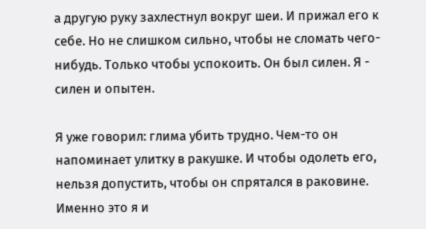а другую руку захлестнул вокруг шеи. И прижал его к себе. Но не слишком сильно, чтобы не сломать чего-нибудь. Только чтобы успокоить. Он был силен. Я - силен и опытен.

Я уже говорил: глима убить трудно. Чем-то он напоминает улитку в ракушке. И чтобы одолеть его, нельзя допустить, чтобы он спрятался в раковине. Именно это я и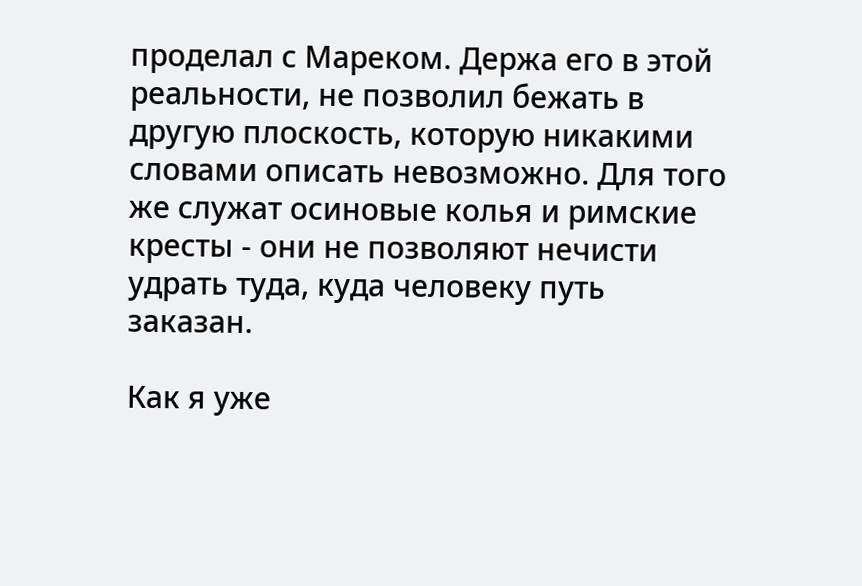проделал с Мареком. Держа его в этой реальности, не позволил бежать в другую плоскость, которую никакими словами описать невозможно. Для того же служат осиновые колья и римские кресты - они не позволяют нечисти удрать туда, куда человеку путь заказан.

Как я уже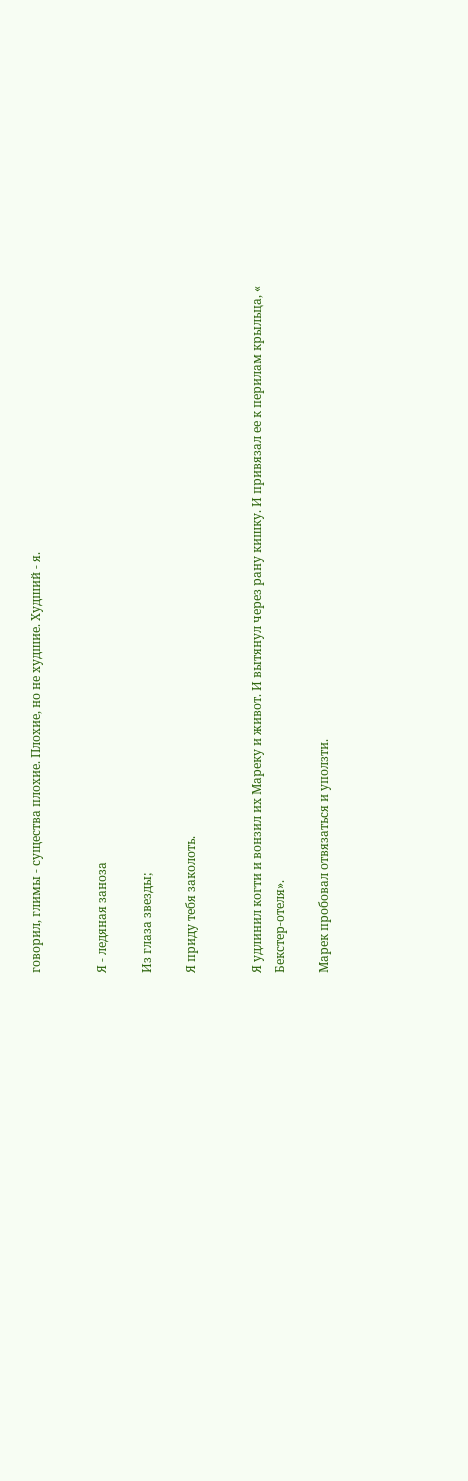говорил, глимы - существа плохие. Плохие, но не худшие. Худший - я.


Я - ледяная заноза

Из глаза звезды;

Я приду тебя заколоть.


Я удлинил когти и вонзил их Мареку и живот. И вытянул через рану кишку. И привязал ее к перилам крыльца, « Бекстер-отеля».

Марек пробовал отвязаться и уползти.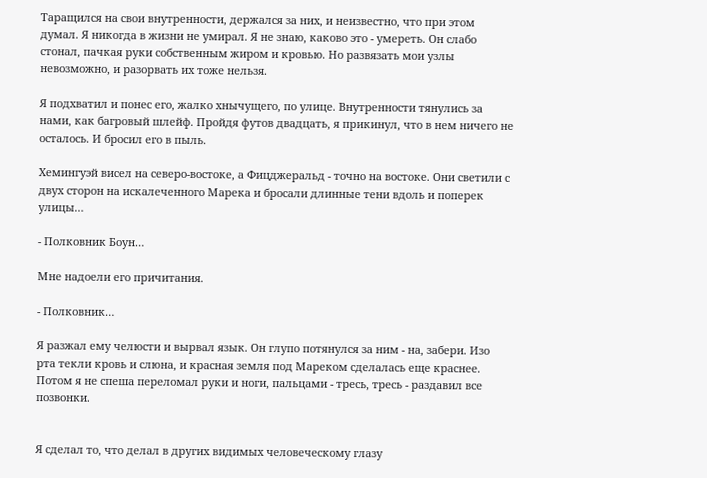Таращился на свои внутренности, держался за них, и неизвестно, что при этом думал. Я никогда в жизни не умирал. Я не знаю, каково это - умереть. Он слабо стонал, пачкая руки собственным жиром и кровью. Но развязать мои узлы невозможно, и разорвать их тоже нельзя.

Я подхватил и понес его, жалко хнычущего, по улице. Внутренности тянулись за нами, как багровый шлейф. Пройдя футов двадцать, я прикинул, что в нем ничего не осталось. И бросил его в пыль.

Хемингуэй висел на северо-востоке, а Фицджеральд - точно на востоке. Они светили с двух сторон на искалеченного Марека и бросали длинные тени вдоль и поперек улицы…

- Полковник Боун…

Мне надоели его причитания.

- Полковник…

Я разжал ему челюсти и вырвал язык. Он глупо потянулся за ним - на, забери. Изо рта текли кровь и слюна, и красная земля под Мареком сделалась еще краснее. Потом я не спеша переломал руки и ноги, пальцами - тресь, тресь - раздавил все позвонки.


Я сделал то, что делал в других видимых человеческому глазу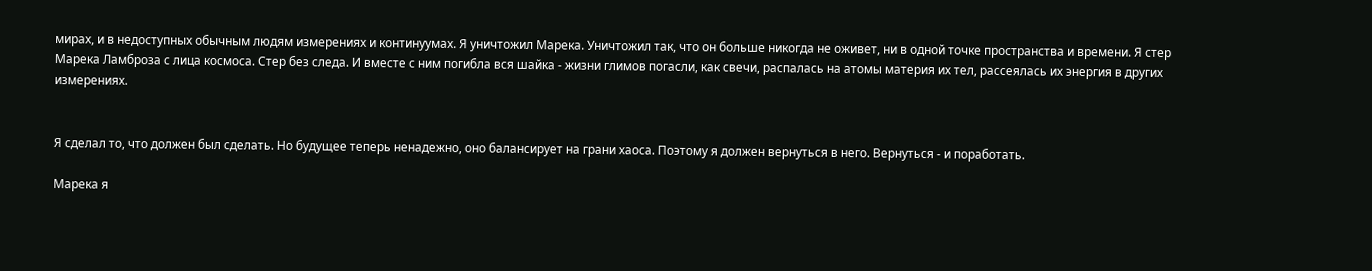мирах, и в недоступных обычным людям измерениях и континуумах. Я уничтожил Марека. Уничтожил так, что он больше никогда не оживет, ни в одной точке пространства и времени. Я стер Марека Ламброза с лица космоса. Стер без следа. И вместе с ним погибла вся шайка - жизни глимов погасли, как свечи, распалась на атомы материя их тел, рассеялась их энергия в других измерениях.


Я сделал то, что должен был сделать. Но будущее теперь ненадежно, оно балансирует на грани хаоса. Поэтому я должен вернуться в него. Вернуться - и поработать.

Марека я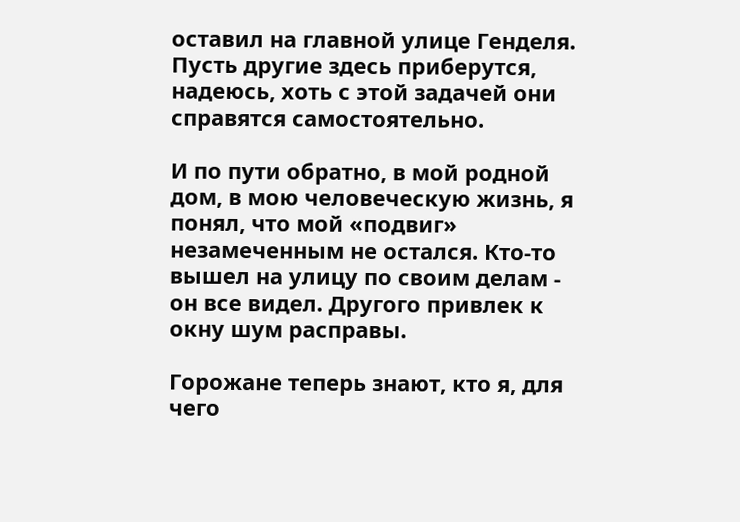оставил на главной улице Генделя. Пусть другие здесь приберутся, надеюсь, хоть с этой задачей они справятся самостоятельно.

И по пути обратно, в мой родной дом, в мою человеческую жизнь, я понял, что мой «подвиг» незамеченным не остался. Кто-то вышел на улицу по своим делам - он все видел. Другого привлек к окну шум расправы.

Горожане теперь знают, кто я, для чего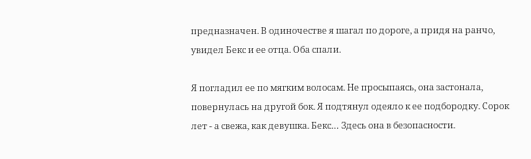предназначен. В одиночестве я шагал по дороге, а придя на ранчо, увидел Бекс и ее отца. Оба спали.

Я погладил ее по мягким волосам. Не просыпаясь, она застонала, повернулась на другой бок. Я подтянул одеяло к ее подбородку. Сорок лет - а свежа, как девушка. Бекс… Здесь она в безопасности.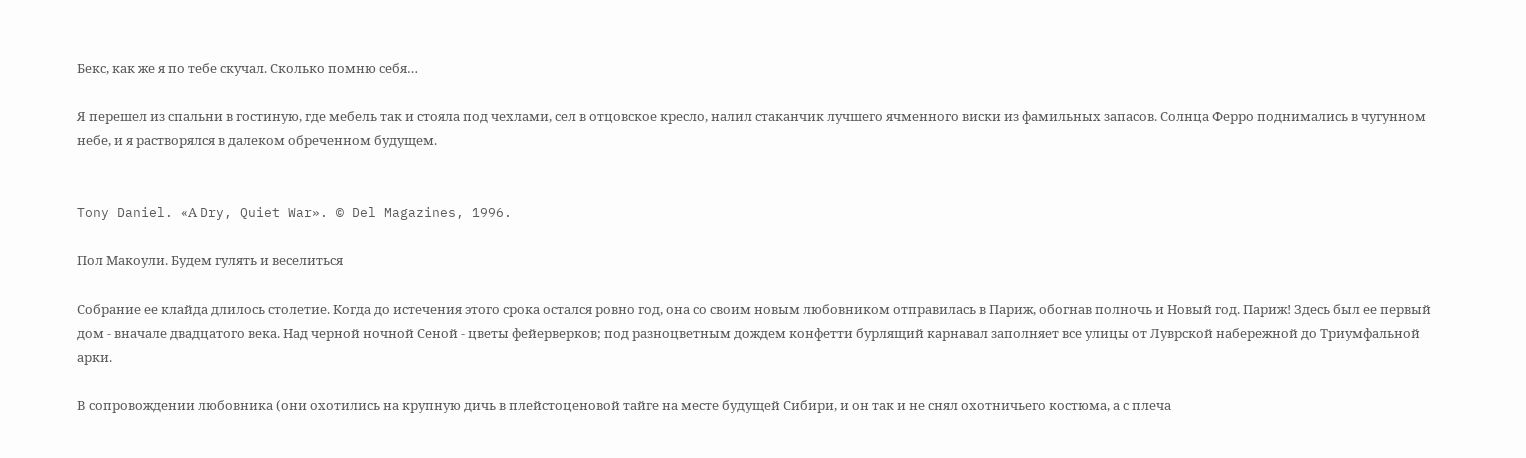Бекс, как же я по тебе скучал. Сколько помню себя…

Я перешел из спальни в гостиную, где мебель так и стояла под чехлами, сел в отцовское кресло, налил стаканчик лучшего ячменного виски из фамильных запасов. Солнца Ферро поднимались в чугунном небе, и я растворялся в далеком обреченном будущем.


Tony Daniel. «А Dry, Quiet War». © Del Magazines, 1996.

Пол Макоули. Будем гулять и веселиться

Собрание ее клайда длилось столетие. Когда до истечения этого срока остался ровно год, она со своим новым любовником отправилась в Париж, обогнав полночь и Новый год. Париж! Здесь был ее первый дом - вначале двадцатого века. Над черной ночной Сеной - цветы фейерверков; под разноцветным дождем конфетти бурлящий карнавал заполняет все улицы от Луврской набережной до Триумфальной арки.

В сопровождении любовника (они охотились на крупную дичь в плейстоценовой тайге на месте будущей Сибири, и он так и не снял охотничьего костюма, а с плеча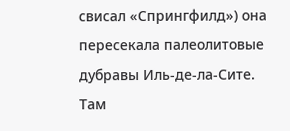свисал «Спрингфилд») она пересекала палеолитовые дубравы Иль-де-ла-Сите. Там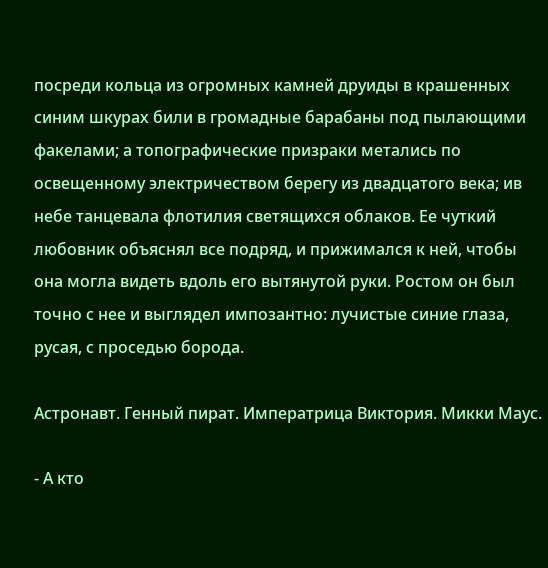посреди кольца из огромных камней друиды в крашенных синим шкурах били в громадные барабаны под пылающими факелами; а топографические призраки метались по освещенному электричеством берегу из двадцатого века; ив небе танцевала флотилия светящихся облаков. Ее чуткий любовник объяснял все подряд, и прижимался к ней, чтобы она могла видеть вдоль его вытянутой руки. Ростом он был точно с нее и выглядел импозантно: лучистые синие глаза, русая, с проседью борода.

Астронавт. Генный пират. Императрица Виктория. Микки Маус.

- А кто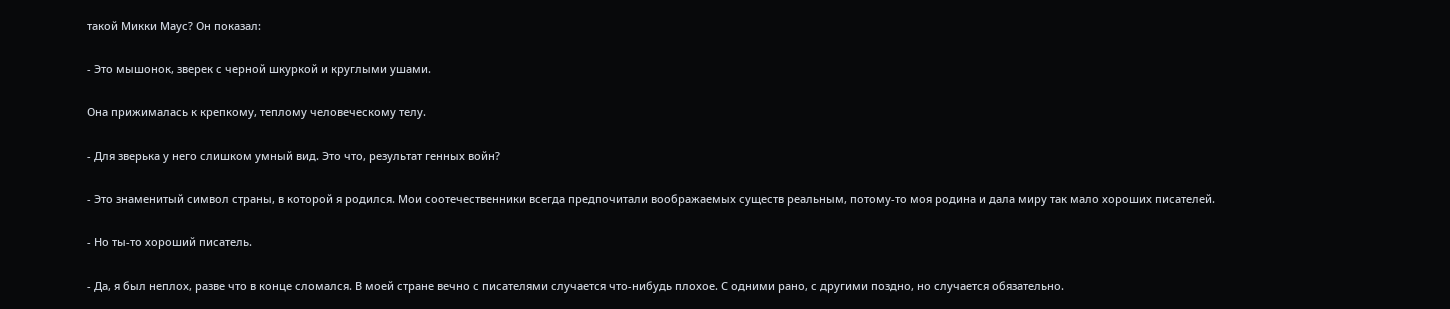такой Микки Маус? Он показал:

- Это мышонок, зверек с черной шкуркой и круглыми ушами.

Она прижималась к крепкому, теплому человеческому телу.

- Для зверька у него слишком умный вид. Это что, результат генных войн?

- Это знаменитый символ страны, в которой я родился. Мои соотечественники всегда предпочитали воображаемых существ реальным, потому-то моя родина и дала миру так мало хороших писателей.

- Но ты-то хороший писатель.

- Да, я был неплох, разве что в конце сломался. В моей стране вечно с писателями случается что-нибудь плохое. С одними рано, с другими поздно, но случается обязательно.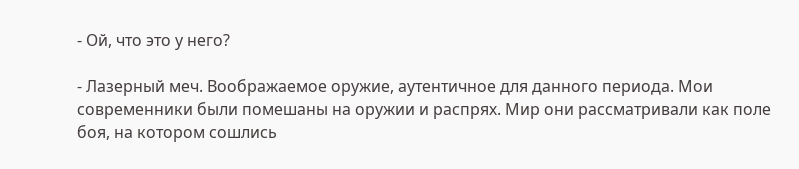- Ой, что это у него?

- Лазерный меч. Воображаемое оружие, аутентичное для данного периода. Мои современники были помешаны на оружии и распрях. Мир они рассматривали как поле боя, на котором сошлись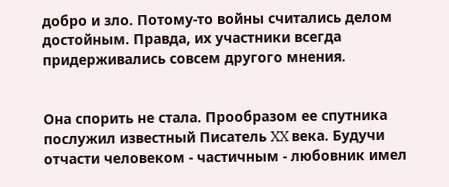добро и зло. Потому-то войны считались делом достойным. Правда, их участники всегда придерживались совсем другого мнения.


Она спорить не стала. Прообразом ее спутника послужил известный Писатель XX века. Будучи отчасти человеком - частичным - любовник имел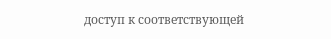доступ к соответствующей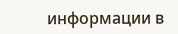информации в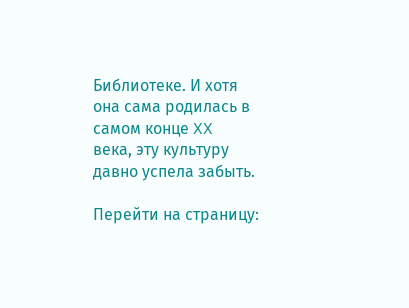Библиотеке. И хотя она сама родилась в самом конце XX века, эту культуру давно успела забыть.

Перейти на страницу: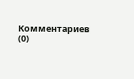Комментариев (0)